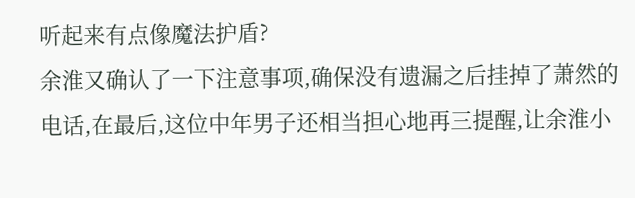听起来有点像魔法护盾?
余淮又确认了一下注意事项,确保没有遗漏之后挂掉了萧然的电话,在最后,这位中年男子还相当担心地再三提醒,让余淮小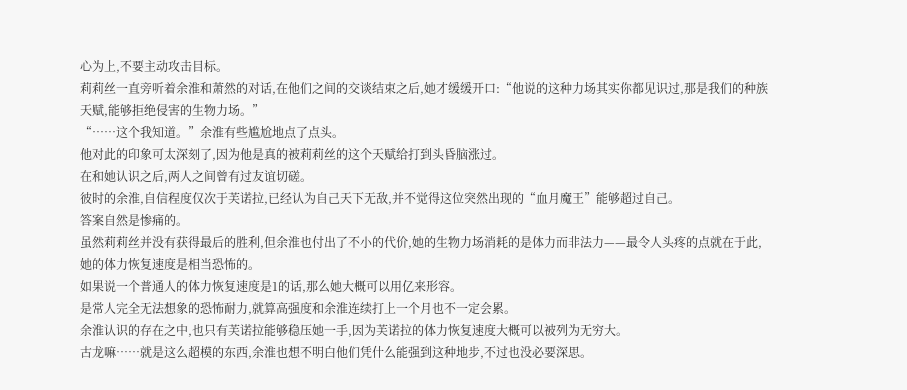心为上,不要主动攻击目标。
莉莉丝一直旁听着余淮和萧然的对话,在他们之间的交谈结束之后,她才缓缓开口:“他说的这种力场其实你都见识过,那是我们的种族天赋,能够拒绝侵害的生物力场。”
“……这个我知道。”余淮有些尴尬地点了点头。
他对此的印象可太深刻了,因为他是真的被莉莉丝的这个天赋给打到头昏脑涨过。
在和她认识之后,两人之间曾有过友谊切磋。
彼时的余淮,自信程度仅次于芙诺拉,已经认为自己天下无敌,并不觉得这位突然出现的“血月魔王”能够超过自己。
答案自然是惨痛的。
虽然莉莉丝并没有获得最后的胜利,但余淮也付出了不小的代价,她的生物力场消耗的是体力而非法力——最令人头疼的点就在于此,她的体力恢复速度是相当恐怖的。
如果说一个普通人的体力恢复速度是1的话,那么她大概可以用亿来形容。
是常人完全无法想象的恐怖耐力,就算高强度和余淮连续打上一个月也不一定会累。
余淮认识的存在之中,也只有芙诺拉能够稳压她一手,因为芙诺拉的体力恢复速度大概可以被列为无穷大。
古龙嘛……就是这么超模的东西,余淮也想不明白他们凭什么能强到这种地步,不过也没必要深思。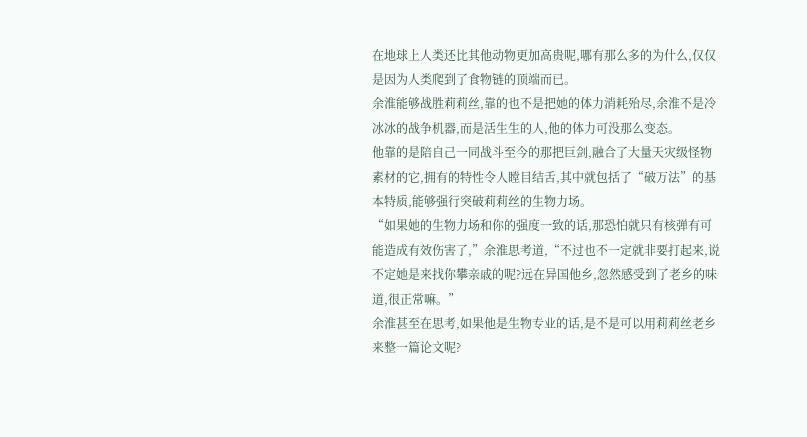在地球上人类还比其他动物更加高贵呢,哪有那么多的为什么,仅仅是因为人类爬到了食物链的顶端而已。
余淮能够战胜莉莉丝,靠的也不是把她的体力消耗殆尽,余淮不是冷冰冰的战争机器,而是活生生的人,他的体力可没那么变态。
他靠的是陪自己一同战斗至今的那把巨剑,融合了大量天灾级怪物素材的它,拥有的特性令人瞠目结舌,其中就包括了“破万法”的基本特质,能够强行突破莉莉丝的生物力场。
“如果她的生物力场和你的强度一致的话,那恐怕就只有核弹有可能造成有效伤害了,”余淮思考道,“不过也不一定就非要打起来,说不定她是来找你攀亲戚的呢?远在异国他乡,忽然感受到了老乡的味道,很正常嘛。”
余淮甚至在思考,如果他是生物专业的话,是不是可以用莉莉丝老乡来整一篇论文呢?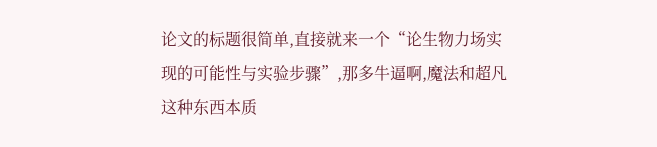论文的标题很简单,直接就来一个“论生物力场实现的可能性与实验步骤”,那多牛逼啊,魔法和超凡这种东西本质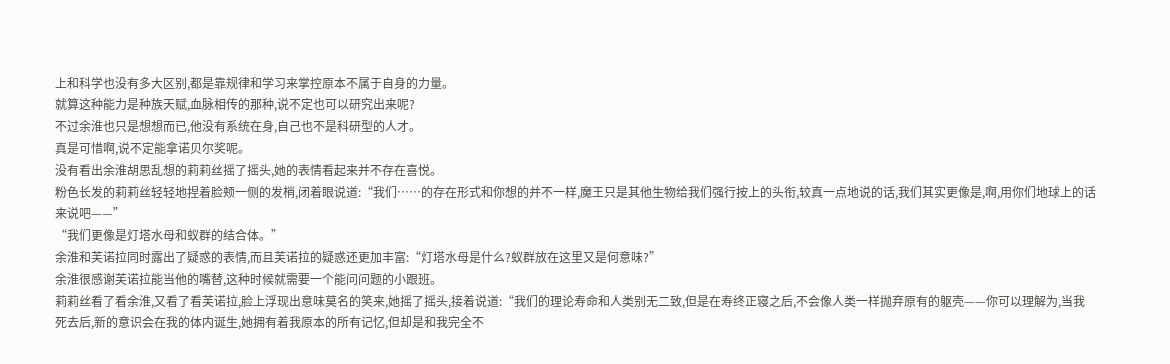上和科学也没有多大区别,都是靠规律和学习来掌控原本不属于自身的力量。
就算这种能力是种族天赋,血脉相传的那种,说不定也可以研究出来呢?
不过余淮也只是想想而已,他没有系统在身,自己也不是科研型的人才。
真是可惜啊,说不定能拿诺贝尔奖呢。
没有看出余淮胡思乱想的莉莉丝摇了摇头,她的表情看起来并不存在喜悦。
粉色长发的莉莉丝轻轻地捏着脸颊一侧的发梢,闭着眼说道:“我们……的存在形式和你想的并不一样,魔王只是其他生物给我们强行按上的头衔,较真一点地说的话,我们其实更像是,啊,用你们地球上的话来说吧——”
“我们更像是灯塔水母和蚁群的结合体。”
余淮和芙诺拉同时露出了疑惑的表情,而且芙诺拉的疑惑还更加丰富:“灯塔水母是什么?蚁群放在这里又是何意味?”
余淮很感谢芙诺拉能当他的嘴替,这种时候就需要一个能问问题的小跟班。
莉莉丝看了看余淮,又看了看芙诺拉,脸上浮现出意味莫名的笑来,她摇了摇头,接着说道:“我们的理论寿命和人类别无二致,但是在寿终正寝之后,不会像人类一样抛弃原有的躯壳——你可以理解为,当我死去后,新的意识会在我的体内诞生,她拥有着我原本的所有记忆,但却是和我完全不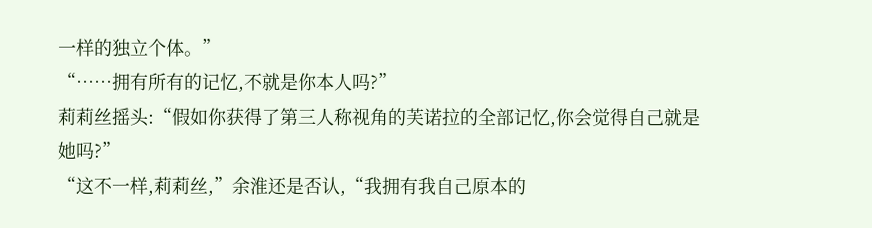一样的独立个体。”
“……拥有所有的记忆,不就是你本人吗?”
莉莉丝摇头:“假如你获得了第三人称视角的芙诺拉的全部记忆,你会觉得自己就是她吗?”
“这不一样,莉莉丝,”余淮还是否认,“我拥有我自己原本的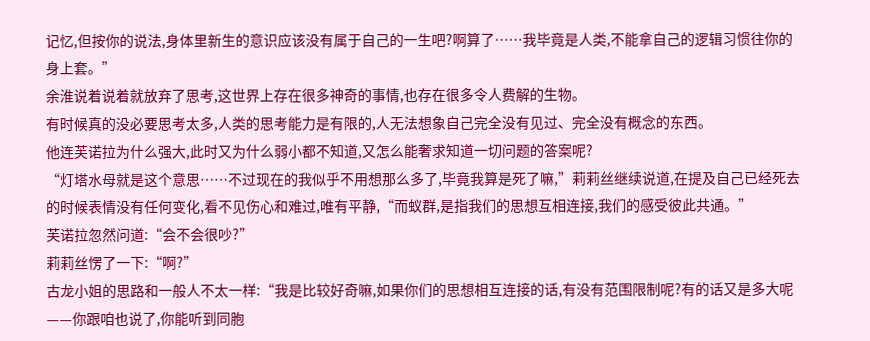记忆,但按你的说法,身体里新生的意识应该没有属于自己的一生吧?啊算了……我毕竟是人类,不能拿自己的逻辑习惯往你的身上套。”
余淮说着说着就放弃了思考,这世界上存在很多神奇的事情,也存在很多令人费解的生物。
有时候真的没必要思考太多,人类的思考能力是有限的,人无法想象自己完全没有见过、完全没有概念的东西。
他连芙诺拉为什么强大,此时又为什么弱小都不知道,又怎么能奢求知道一切问题的答案呢?
“灯塔水母就是这个意思……不过现在的我似乎不用想那么多了,毕竟我算是死了嘛,”莉莉丝继续说道,在提及自己已经死去的时候表情没有任何变化,看不见伤心和难过,唯有平静,“而蚁群,是指我们的思想互相连接,我们的感受彼此共通。”
芙诺拉忽然问道:“会不会很吵?”
莉莉丝愣了一下:“啊?”
古龙小姐的思路和一般人不太一样:“我是比较好奇嘛,如果你们的思想相互连接的话,有没有范围限制呢?有的话又是多大呢——你跟咱也说了,你能听到同胞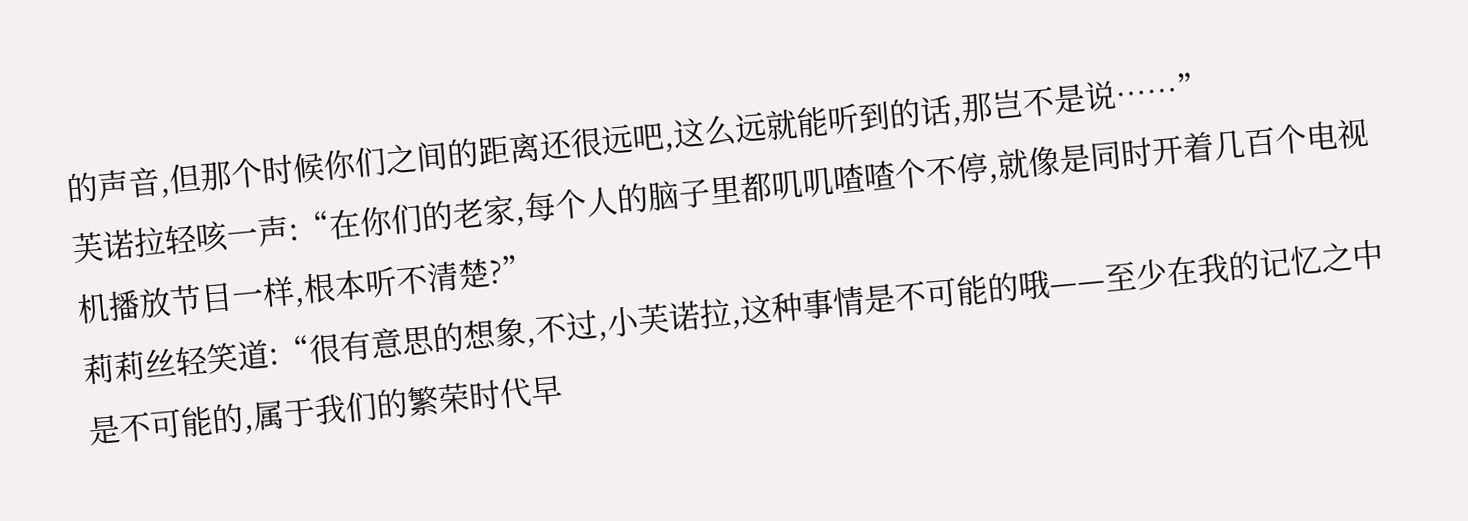的声音,但那个时候你们之间的距离还很远吧,这么远就能听到的话,那岂不是说……”
芙诺拉轻咳一声:“在你们的老家,每个人的脑子里都叽叽喳喳个不停,就像是同时开着几百个电视机播放节目一样,根本听不清楚?”
莉莉丝轻笑道:“很有意思的想象,不过,小芙诺拉,这种事情是不可能的哦——至少在我的记忆之中是不可能的,属于我们的繁荣时代早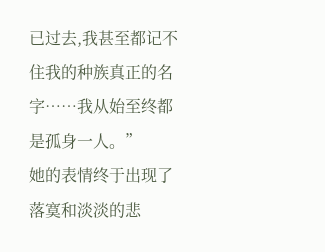已过去,我甚至都记不住我的种族真正的名字……我从始至终都是孤身一人。”
她的表情终于出现了落寞和淡淡的悲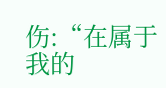伤:“在属于我的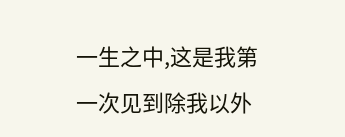一生之中,这是我第一次见到除我以外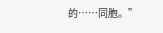的……同胞。”